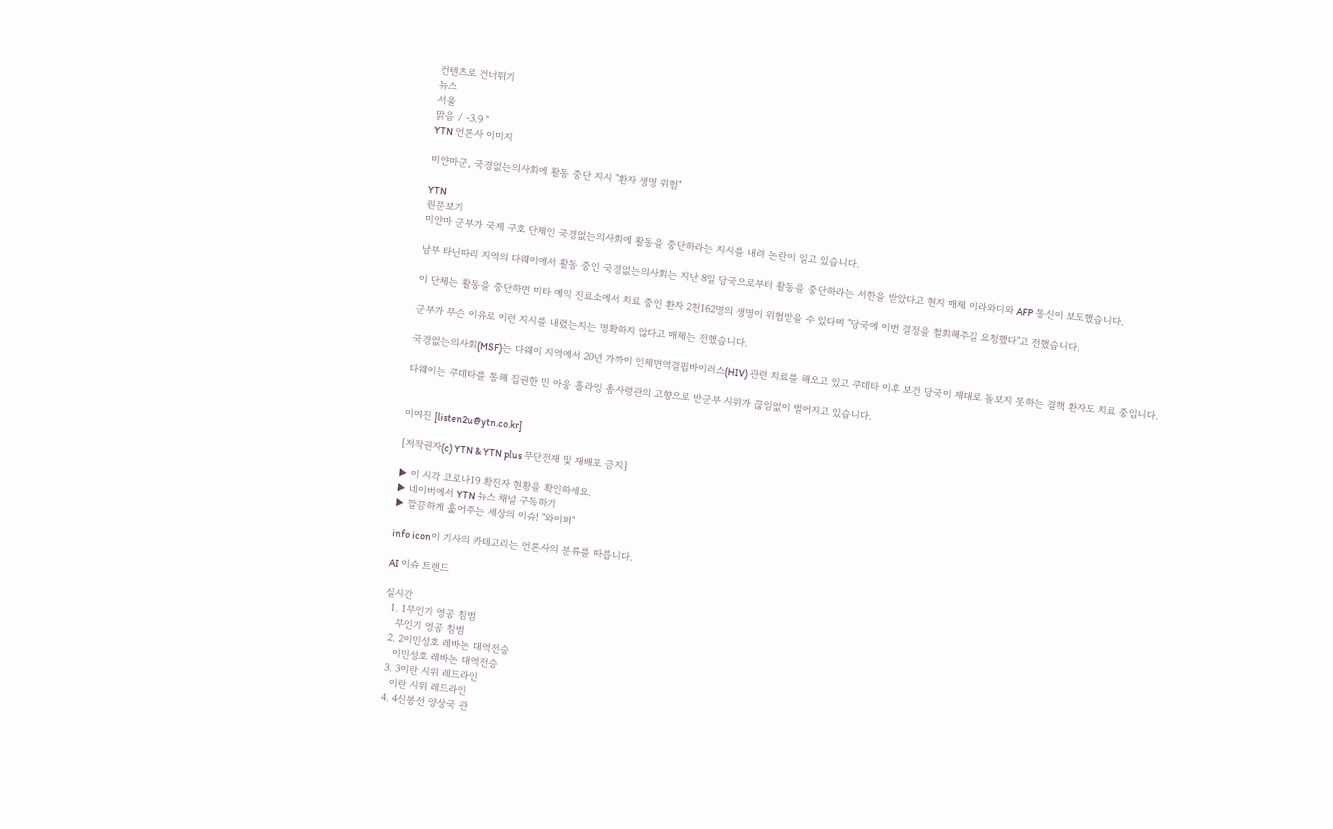컨텐츠로 건너뛰기
뉴스
서울
맑음 / -3.9 °
YTN 언론사 이미지

미얀마군, 국경없는의사회에 활동 중단 지시 "환자 생명 위험"

YTN
원문보기
미얀마 군부가 국제 구호 단체인 국경없는의사회에 활동을 중단하라는 지시를 내려 논란이 일고 있습니다.

남부 타닌따리 지역의 다웨이에서 활동 중인 국경없는의사회는 지난 8일 당국으로부터 활동을 중단하라는 서한을 받았다고 현지 매체 이라와디와 AFP 통신이 보도했습니다.

이 단체는 활동을 중단하면 미타 예익 진료소에서 치료 중인 환자 2천162명의 생명이 위협받을 수 있다며 "당국에 이번 결정을 철회해주길 요청했다"고 전했습니다.

군부가 무슨 이유로 이런 지시를 내렸는지는 명확하지 않다고 매체는 전했습니다.

국경없는의사회(MSF)는 다웨이 지역에서 20년 가까이 인체면역결핍바이러스(HIV) 관련 치료를 해오고 있고 쿠데타 이후 보건 당국이 제대로 돌보지 못하는 결핵 환자도 치료 중입니다.

다웨이는 쿠데타를 통해 집권한 민 아웅 흘라잉 총사령관의 고향으로 반군부 시위가 끊임없이 벌어지고 있습니다.


이여진 [listen2u@ytn.co.kr]

[저작권자(c) YTN & YTN plus 무단전재 및 재배포 금지]

▶ 이 시각 코로나19 확진자 현황을 확인하세요.
▶ 네이버에서 YTN 뉴스 채널 구독하기
▶ 깔끔하게 훑어주는 세상의 이슈! "와이퍼"

info icon이 기사의 카테고리는 언론사의 분류를 따릅니다.

AI 이슈 트렌드

실시간
  1. 1무인기 영공 침범
    무인기 영공 침범
  2. 2이민성호 레바논 대역전승
    이민성호 레바논 대역전승
  3. 3이란 시위 레드라인
    이란 시위 레드라인
  4. 4신봉선 양상국 관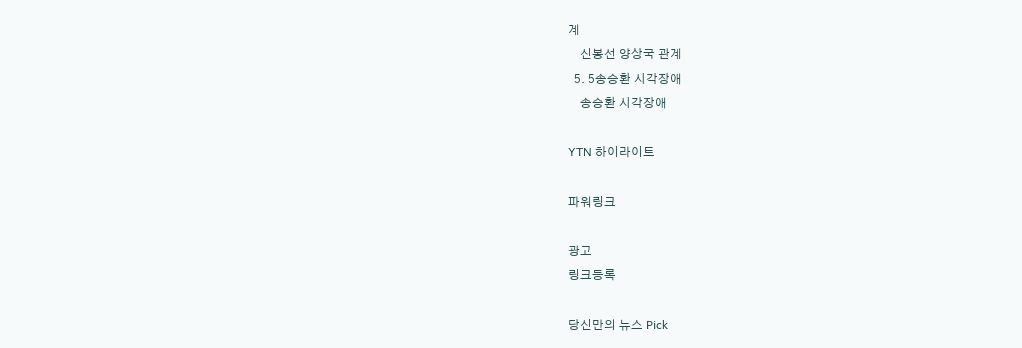계
    신봉선 양상국 관계
  5. 5송승환 시각장애
    송승환 시각장애

YTN 하이라이트

파워링크

광고
링크등록

당신만의 뉴스 Pick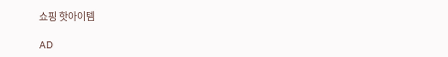쇼핑 핫아이템

AD